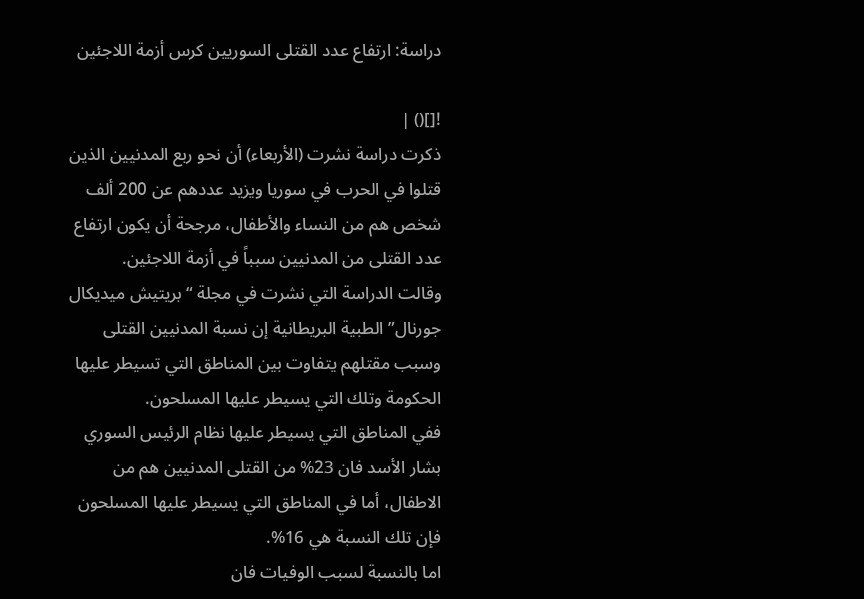دراسة: ارتفاع عدد القتلى السوريين كرس أزمة اللاجئين

![]() |
ذكرت دراسة نشرت (الأربعاء) أن نحو ربع المدنيين الذين قتلوا في الحرب في سوريا ويزيد عددهم عن 200 ألف شخص هم من النساء والأطفال، مرجحة أن يكون ارتفاع عدد القتلى من المدنيين سبباً في أزمة اللاجئين.
وقالت الدراسة التي نشرت في مجلة “بريتيش ميديكال جورنال” الطبية البريطانية إن نسبة المدنيين القتلى وسبب مقتلهم يتفاوت بين المناطق التي تسيطر عليها الحكومة وتلك التي يسيطر عليها المسلحون.
ففي المناطق التي يسيطر عليها نظام الرئيس السوري بشار الأسد فان 23% من القتلى المدنيين هم من الاطفال، أما في المناطق التي يسيطر عليها المسلحون فإن تلك النسبة هي 16%.
اما بالنسبة لسبب الوفيات فان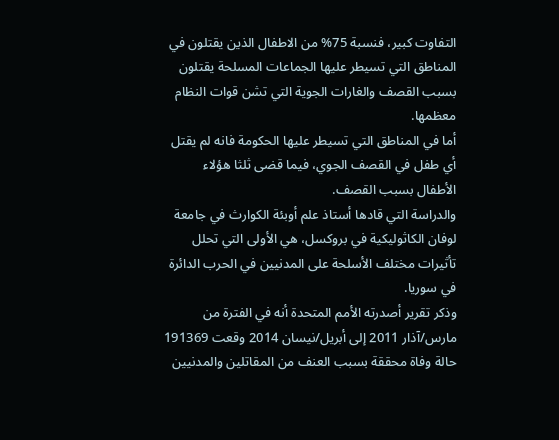التفاوت كبير، فنسبة 75% من الاطفال الذين يقتلون في المناطق التي تسيطر عليها الجماعات المسلحة يقتلون بسبب القصف والغارات الجوية التي تشن قوات النظام معظمها.
أما في المناطق التي تسيطر عليها الحكومة فانه لم يقتل أي طفل في القصف الجوي، فيما قضى ثلثا هؤلاء الأطفال بسبب القصف.
والدراسة التي قادها أستاذ علم أوبئة الكوارث في جامعة لوفان الكاثوليكية في بروكسل، هي الأولى التي تحلل تأثيرات مختلف الأسلحة على المدنيين في الحرب الدائرة في سوريا.
وذكر تقرير أصدرته الأمم المتحدة أنه في الفترة من مارس/آذار 2011 إلى أبريل/نيسان 2014 وقعت 191369 حالة وفاة محققة بسبب العنف من المقاتلين والمدنيين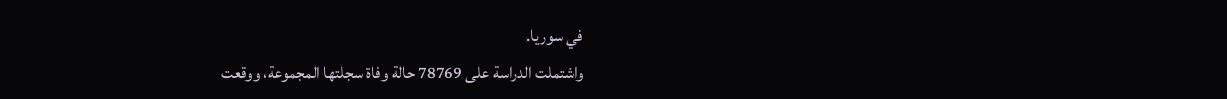في سوريا.
واشتملت الدراسة على 78769 حالة وفاة سجلتها المجموعة، ووقعت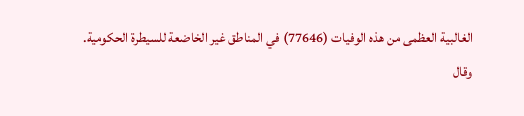الغالبية العظمى من هذه الوفيات (77646) في المناطق غير الخاضعة للسيطرة الحكومية.
وقال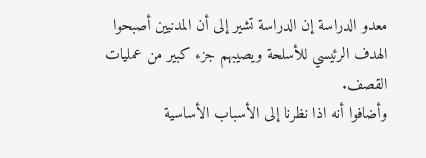معدو الدراسة إن الدراسة تشير إلى أن المدنيين أصبحوا الهدف الرئيسي للأسلحة ويصيبهم جزء كبير من عمليات القصف.
وأضافوا أنه اذا نظرنا إلى الأسباب الأساسية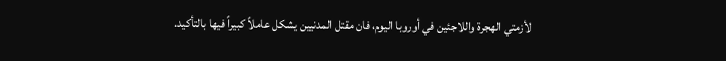لأزمتي الهجرة واللاجئين في أوروبا اليوم، فان مقتل المدنيين يشكل عاملاً كبيراً فيها بالتأكيد.